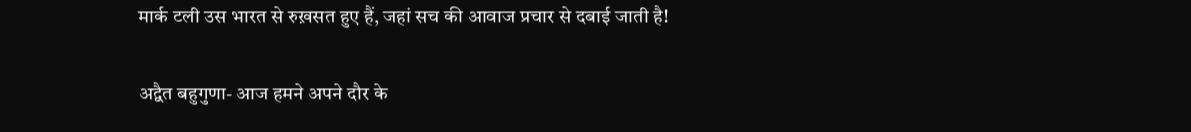मार्क टली उस भारत से रुख़सत हुए हैं, जहां सच की आवाज प्रचार से दबाई जाती है!

अद्वैत बहुगुणा- आज हमने अपने दौर के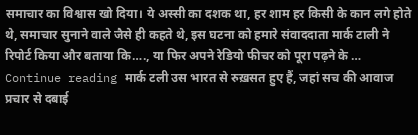समाचार का विश्वास खो दिया। ये अस्सी का दशक था, हर शाम हर किसी के कान लगे होते थे, समाचार सुनाने वाले जैसे ही कहते थे, इस घटना को हमारे संवाददाता मार्क टाली ने रिपोर्ट किया और बताया कि…., या फिर अपने रेडियो फीचर को पूरा पढ़ने के … Continue reading मार्क टली उस भारत से रुख़सत हुए हैं, जहां सच की आवाज प्रचार से दबाई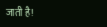जाती है!